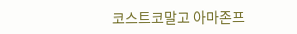코스트코말고 아마존프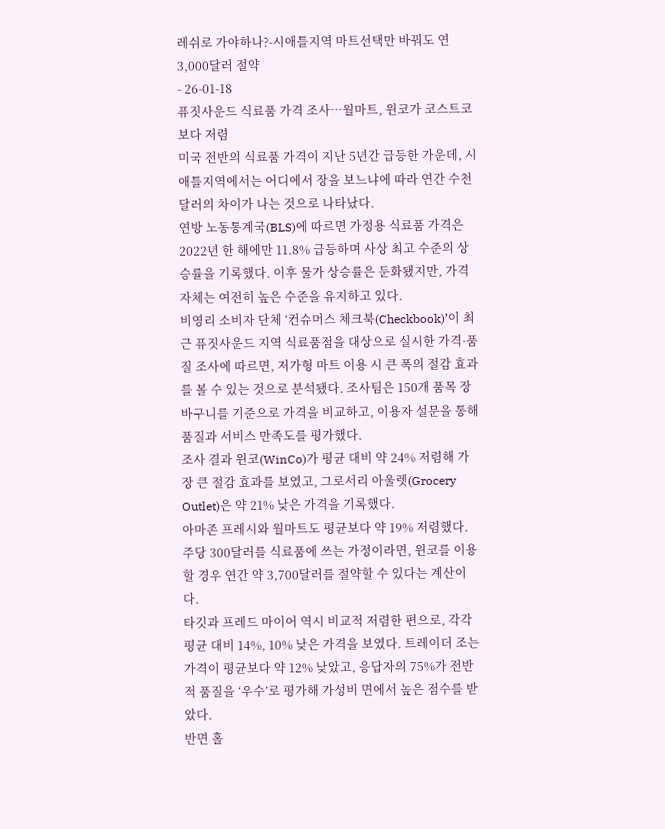레쉬로 가야하나?-시애틀지역 마트선택만 바꿔도 연 3,000달러 절약
- 26-01-18
퓨짓사운드 식료품 가격 조사…월마트, 윈코가 코스트코보다 저렴
미국 전반의 식료품 가격이 지난 5년간 급등한 가운데, 시애틀지역에서는 어디에서 장을 보느냐에 따라 연간 수천 달러의 차이가 나는 것으로 나타났다.
연방 노동통계국(BLS)에 따르면 가정용 식료품 가격은 2022년 한 해에만 11.8% 급등하며 사상 최고 수준의 상승률을 기록했다. 이후 물가 상승률은 둔화됐지만, 가격 자체는 여전히 높은 수준을 유지하고 있다.
비영리 소비자 단체 ‘컨슈머스 체크북(Checkbook)’이 최근 퓨짓사운드 지역 식료품점을 대상으로 실시한 가격·품질 조사에 따르면, 저가형 마트 이용 시 큰 폭의 절감 효과를 볼 수 있는 것으로 분석됐다. 조사팀은 150개 품목 장바구니를 기준으로 가격을 비교하고, 이용자 설문을 통해 품질과 서비스 만족도를 평가했다.
조사 결과 윈코(WinCo)가 평균 대비 약 24% 저렴해 가장 큰 절감 효과를 보였고, 그로서리 아울렛(Grocery Outlet)은 약 21% 낮은 가격을 기록했다.
아마존 프레시와 월마트도 평균보다 약 19% 저렴했다. 주당 300달러를 식료품에 쓰는 가정이라면, 윈코를 이용할 경우 연간 약 3,700달러를 절약할 수 있다는 계산이다.
타깃과 프레드 마이어 역시 비교적 저렴한 편으로, 각각 평균 대비 14%, 10% 낮은 가격을 보였다. 트레이더 조는 가격이 평균보다 약 12% 낮았고, 응답자의 75%가 전반적 품질을 ‘우수’로 평가해 가성비 면에서 높은 점수를 받았다.
반면 홀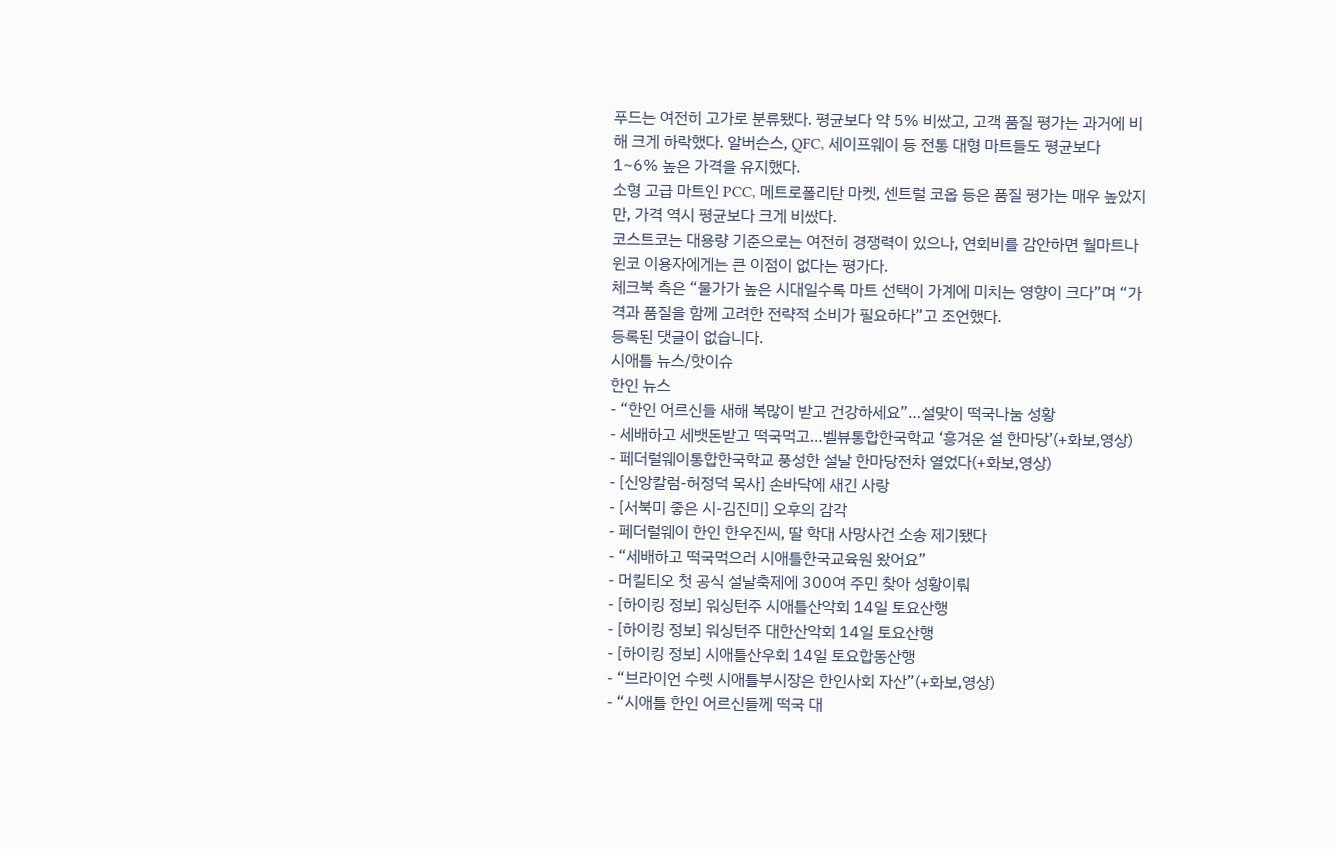푸드는 여전히 고가로 분류됐다. 평균보다 약 5% 비쌌고, 고객 품질 평가는 과거에 비해 크게 하락했다. 알버슨스, QFC, 세이프웨이 등 전통 대형 마트들도 평균보다 1~6% 높은 가격을 유지했다.
소형 고급 마트인 PCC, 메트로폴리탄 마켓, 센트럴 코옵 등은 품질 평가는 매우 높았지만, 가격 역시 평균보다 크게 비쌌다.
코스트코는 대용량 기준으로는 여전히 경쟁력이 있으나, 연회비를 감안하면 월마트나 윈코 이용자에게는 큰 이점이 없다는 평가다.
체크북 측은 “물가가 높은 시대일수록 마트 선택이 가계에 미치는 영향이 크다”며 “가격과 품질을 함께 고려한 전략적 소비가 필요하다”고 조언했다.
등록된 댓글이 없습니다.
시애틀 뉴스/핫이슈
한인 뉴스
- “한인 어르신들 새해 복많이 받고 건강하세요”…설맞이 떡국나눔 성황
- 세배하고 세뱃돈받고 떡국먹고…벨뷰통합한국학교 ‘흥겨운 설 한마당’(+화보,영상)
- 페더럴웨이통합한국학교 풍성한 설날 한마당전차 열었다(+화보,영상)
- [신앙칼럼-허정덕 목사] 손바닥에 새긴 사랑
- [서북미 좋은 시-김진미] 오후의 감각
- 페더럴웨이 한인 한우진씨, 딸 학대 사망사건 소송 제기됐다
- “세배하고 떡국먹으러 시애틀한국교육원 왔어요”
- 머킬티오 첫 공식 설날축제에 300여 주민 찾아 성황이뤄
- [하이킹 정보] 워싱턴주 시애틀산악회 14일 토요산행
- [하이킹 정보] 워싱턴주 대한산악회 14일 토요산행
- [하이킹 정보] 시애틀산우회 14일 토요합동산행
- “브라이언 수렛 시애틀부시장은 한인사회 자산”(+화보,영상)
- “시애틀 한인 어르신들께 떡국 대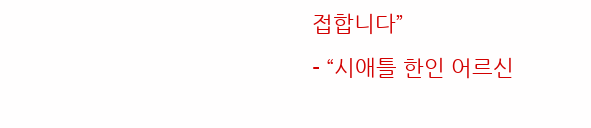접합니다”
- “시애틀 한인 어르신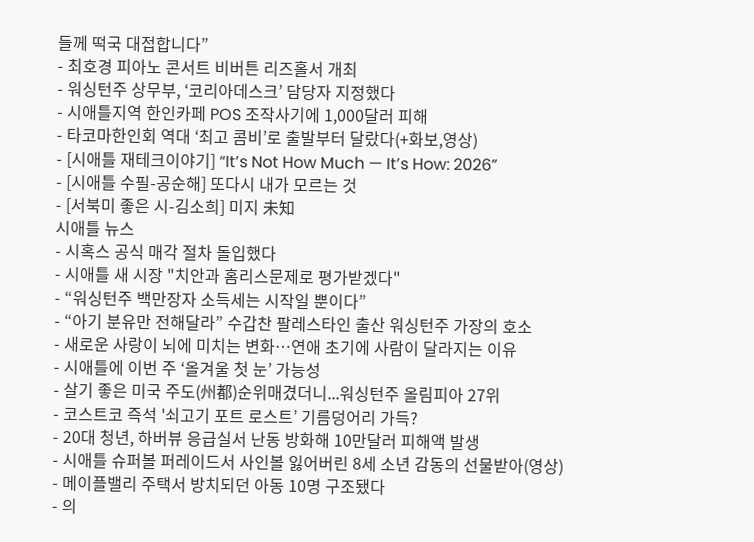들께 떡국 대접합니다”
- 최호경 피아노 콘서트 비버튼 리즈홀서 개최
- 워싱턴주 상무부, ‘코리아데스크’ 담당자 지정했다
- 시애틀지역 한인카페 POS 조작사기에 1,000달러 피해
- 타코마한인회 역대 ‘최고 콤비’로 출발부터 달랐다(+화보,영상)
- [시애틀 재테크이야기] “It’s Not How Much — It’s How: 2026”
- [시애틀 수필-공순해] 또다시 내가 모르는 것
- [서북미 좋은 시-김소희] 미지 未知
시애틀 뉴스
- 시혹스 공식 매각 절차 돌입했다
- 시애틀 새 시장 "치안과 홈리스문제로 평가받겠다"
- “워싱턴주 백만장자 소득세는 시작일 뿐이다”
- “아기 분유만 전해달라” 수갑찬 팔레스타인 출산 워싱턴주 가장의 호소
- 새로운 사랑이 뇌에 미치는 변화…연애 초기에 사람이 달라지는 이유
- 시애틀에 이번 주 ‘올겨울 첫 눈’ 가능성
- 살기 좋은 미국 주도(州都)순위매겼더니...워싱턴주 올림피아 27위
- 코스트코 즉석 '쇠고기 포트 로스트’ 기름덩어리 가득?
- 20대 청년, 하버뷰 응급실서 난동 방화해 10만달러 피해액 발생
- 시애틀 슈퍼볼 퍼레이드서 사인볼 잃어버린 8세 소년 감동의 선물받아(영상)
- 메이플밸리 주택서 방치되던 아동 10명 구조됐다
- 의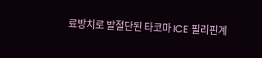료방치로 발절단된 타코마 ICE 필리핀계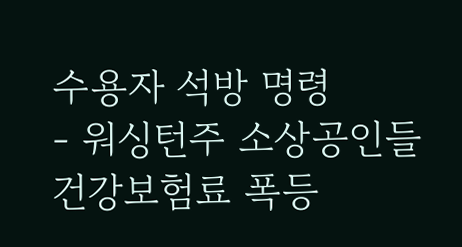수용자 석방 명령
- 워싱턴주 소상공인들 건강보험료 폭등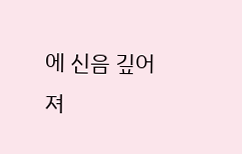에 신음 깊어져